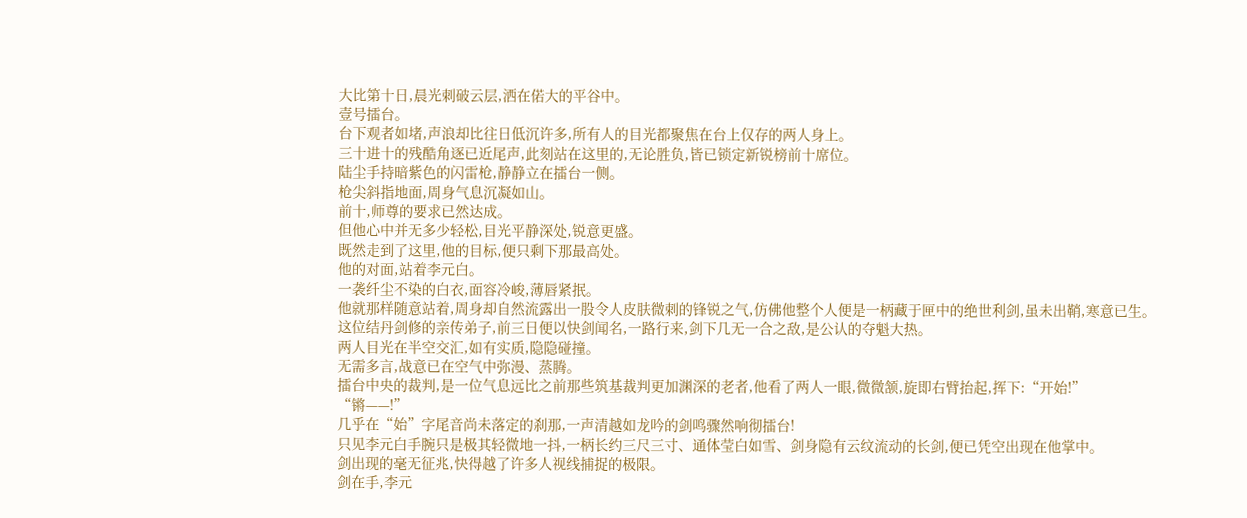大比第十日,晨光刺破云层,洒在偌大的平谷中。
壹号擂台。
台下观者如堵,声浪却比往日低沉许多,所有人的目光都聚焦在台上仅存的两人身上。
三十进十的残酷角逐已近尾声,此刻站在这里的,无论胜负,皆已锁定新锐榜前十席位。
陆尘手持暗紫色的闪雷枪,静静立在擂台一侧。
枪尖斜指地面,周身气息沉凝如山。
前十,师尊的要求已然达成。
但他心中并无多少轻松,目光平静深处,锐意更盛。
既然走到了这里,他的目标,便只剩下那最高处。
他的对面,站着李元白。
一袭纤尘不染的白衣,面容冷峻,薄唇紧抿。
他就那样随意站着,周身却自然流露出一股令人皮肤微刺的锋锐之气,仿佛他整个人便是一柄藏于匣中的绝世利剑,虽未出鞘,寒意已生。
这位结丹剑修的亲传弟子,前三日便以快剑闻名,一路行来,剑下几无一合之敌,是公认的夺魁大热。
两人目光在半空交汇,如有实质,隐隐碰撞。
无需多言,战意已在空气中弥漫、蒸腾。
擂台中央的裁判,是一位气息远比之前那些筑基裁判更加渊深的老者,他看了两人一眼,微微颔,旋即右臂抬起,挥下:“开始!”
“锵——!”
几乎在“始”字尾音尚未落定的刹那,一声清越如龙吟的剑鸣骤然响彻擂台!
只见李元白手腕只是极其轻微地一抖,一柄长约三尺三寸、通体莹白如雪、剑身隐有云纹流动的长剑,便已凭空出现在他掌中。
剑出现的毫无征兆,快得越了许多人视线捕捉的极限。
剑在手,李元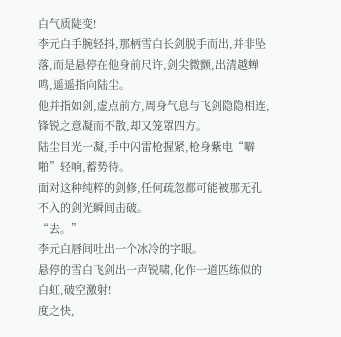白气质陡变!
李元白手腕轻抖,那柄雪白长剑脱手而出,并非坠落,而是悬停在他身前尺许,剑尖微颤,出清越蝉鸣,遥遥指向陆尘。
他并指如剑,虚点前方,周身气息与飞剑隐隐相连,锋锐之意凝而不散,却又笼罩四方。
陆尘目光一凝,手中闪雷枪握紧,枪身紫电“噼啪”轻响,蓄势待。
面对这种纯粹的剑修,任何疏忽都可能被那无孔不入的剑光瞬间击破。
“去。”
李元白唇间吐出一个冰冷的字眼。
悬停的雪白飞剑出一声锐啸,化作一道匹练似的白虹,破空激射!
度之快,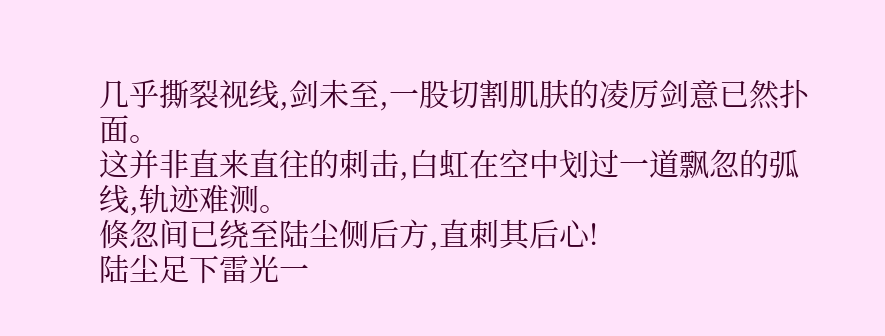几乎撕裂视线,剑未至,一股切割肌肤的凌厉剑意已然扑面。
这并非直来直往的刺击,白虹在空中划过一道飘忽的弧线,轨迹难测。
倏忽间已绕至陆尘侧后方,直刺其后心!
陆尘足下雷光一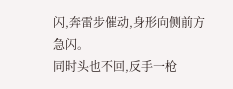闪,奔雷步催动,身形向侧前方急闪。
同时头也不回,反手一枪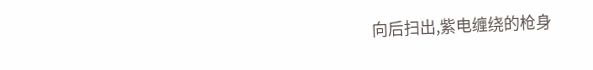向后扫出,紫电缠绕的枪身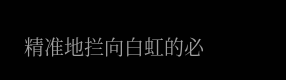精准地拦向白虹的必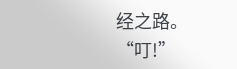经之路。
“叮!”